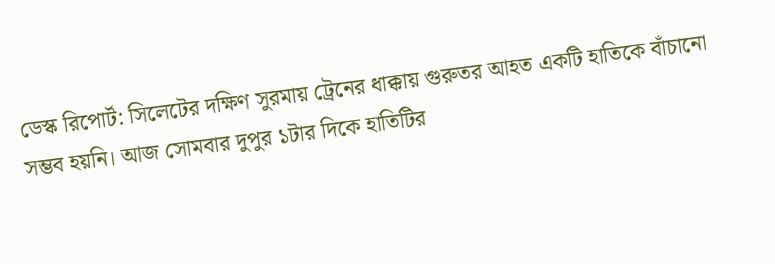ডেস্ক রিপোর্ট: সিলেটের দক্ষিণ সুরমায় ট্রেনের ধাক্কায় গুরুতর আহত একটি হাতিকে বাঁচানো সম্ভব হয়নি। আজ সোমবার দুপুর ১টার দিকে হাতিটির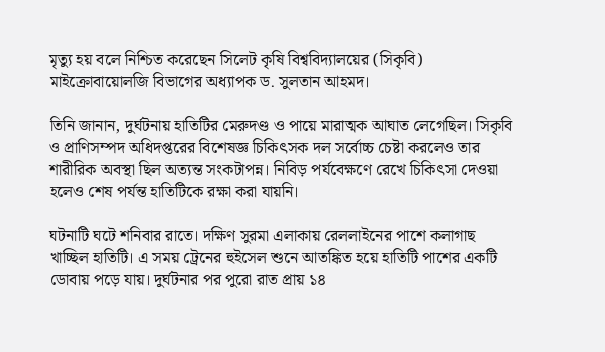মৃত্যু হয় বলে নিশ্চিত করেছেন সিলেট কৃষি বিশ্ববিদ্যালয়ের (সিকৃবি) মাইক্রোবায়োলজি বিভাগের অধ্যাপক ড. সুলতান আহমদ।

তিনি জানান, দুর্ঘটনায় হাতিটির মেরুদণ্ড ও পায়ে মারাত্মক আঘাত লেগেছিল। সিকৃবি ও প্রাণিসম্পদ অধিদপ্তরের বিশেষজ্ঞ চিকিৎসক দল সর্বোচ্চ চেষ্টা করলেও তার শারীরিক অবস্থা ছিল অত্যন্ত সংকটাপন্ন। নিবিড় পর্যবেক্ষণে রেখে চিকিৎসা দেওয়া হলেও শেষ পর্যন্ত হাতিটিকে রক্ষা করা যায়নি।

ঘটনাটি ঘটে শনিবার রাতে। দক্ষিণ সুরমা এলাকায় রেললাইনের পাশে কলাগাছ খাচ্ছিল হাতিটি। এ সময় ট্রেনের হুইসেল শুনে আতঙ্কিত হয়ে হাতিটি পাশের একটি ডোবায় পড়ে যায়। দুর্ঘটনার পর পুরো রাত প্রায় ১৪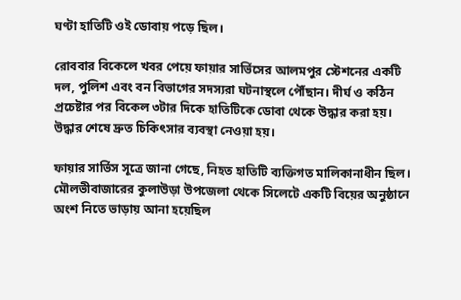ঘণ্টা হাতিটি ওই ডোবায় পড়ে ছিল।

রোববার বিকেলে খবর পেয়ে ফায়ার সার্ভিসের আলমপুর স্টেশনের একটি দল, পুলিশ এবং বন বিভাগের সদস্যরা ঘটনাস্থলে পৌঁছান। দীর্ঘ ও কঠিন প্রচেষ্টার পর বিকেল ৩টার দিকে হাতিটিকে ডোবা থেকে উদ্ধার করা হয়। উদ্ধার শেষে দ্রুত চিকিৎসার ব্যবস্থা নেওয়া হয়।

ফায়ার সার্ভিস সূত্রে জানা গেছে, নিহত হাতিটি ব্যক্তিগত মালিকানাধীন ছিল। মৌলভীবাজারের কুলাউড়া উপজেলা থেকে সিলেটে একটি বিয়ের অনুষ্ঠানে অংশ নিতে ভাড়ায় আনা হয়েছিল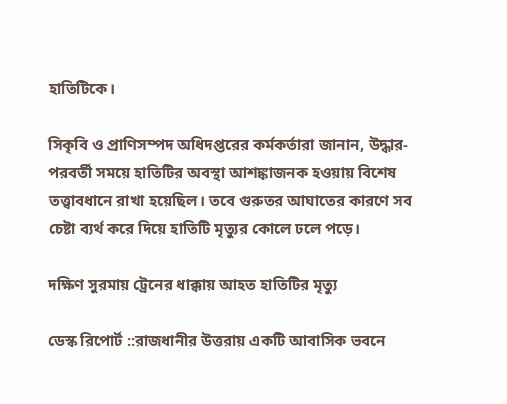হাতিটিকে।

সিকৃবি ও প্রাণিসম্পদ অধিদপ্তরের কর্মকর্তারা জানান, উদ্ধার-পরবর্তী সময়ে হাতিটির অবস্থা আশঙ্কাজনক হওয়ায় বিশেষ তত্ত্বাবধানে রাখা হয়েছিল। তবে গুরুতর আঘাতের কারণে সব চেষ্টা ব্যর্থ করে দিয়ে হাতিটি মৃত্যুর কোলে ঢলে পড়ে।

দক্ষিণ সুরমায় ট্রেনের ধাক্কায় আহত হাতিটির মৃত্যু

ডেস্ক রিপোর্ট ::রাজধানীর উত্তরায় একটি আবাসিক ভবনে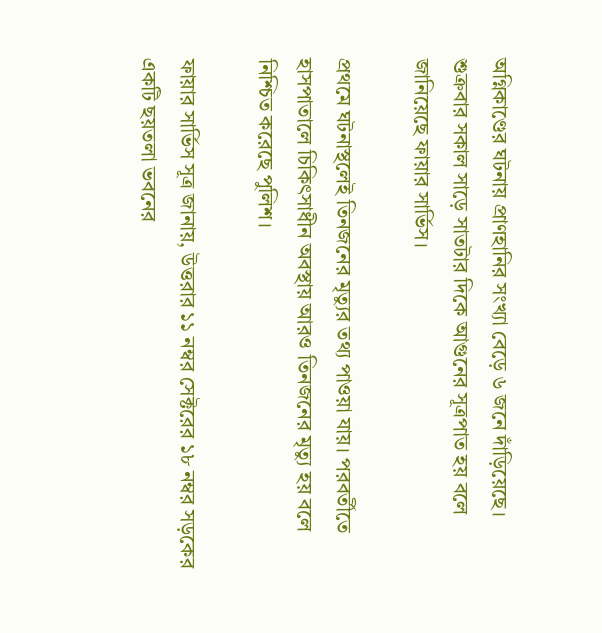অগ্নিকাণ্ডের ঘটনায় প্রাণহানির সংখ্যা বেড়ে ৬ জনে দাঁড়িয়েছে। শুক্রবার সকাল সাড়ে সাতটার দিকে আগুনের সূত্রপাত হয় বলে জানিয়েছে ফায়ার সার্ভিস।

প্রথমে ঘটনাস্থলেই তিনজনের মৃত্যুর তথ্য পাওয়া যায়। পরবর্তীতে হাসপাতালে চিকিৎসাধীন অবস্থায় আরও তিনজনের মৃত্যু হয় বলে নিশ্চিত করেছে পুলিশ।

ফায়ার সার্ভিস সূত্র জানায়, উত্তরার ১১ নম্বর সেক্টরের ১৮ নম্বর সড়কের একটি ছয়তলা ভবনের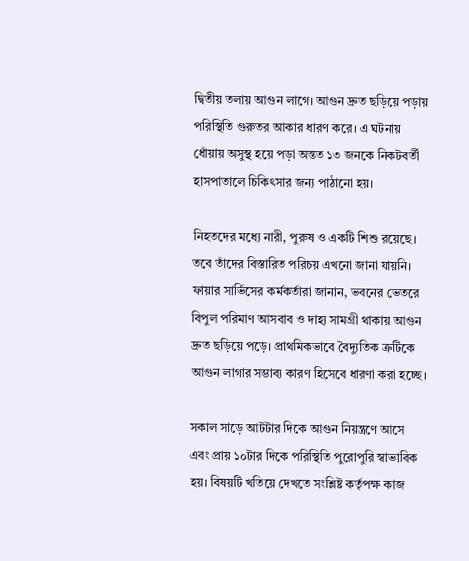দ্বিতীয় তলায় আগুন লাগে। আগুন দ্রুত ছড়িয়ে পড়ায় পরিস্থিতি গুরুতর আকার ধারণ করে। এ ঘটনায় ধোঁয়ায় অসুস্থ হয়ে পড়া অন্তত ১৩ জনকে নিকটবর্তী হাসপাতালে চিকিৎসার জন্য পাঠানো হয়।

নিহতদের মধ্যে নারী, পুরুষ ও একটি শিশু রয়েছে। তবে তাঁদের বিস্তারিত পরিচয় এখনো জানা যায়নি।
ফায়ার সার্ভিসের কর্মকর্তারা জানান, ভবনের ভেতরে বিপুল পরিমাণ আসবাব ও দাহ্য সামগ্রী থাকায় আগুন দ্রুত ছড়িয়ে পড়ে। প্রাথমিকভাবে বৈদ্যুতিক ত্রুটিকে আগুন লাগার সম্ভাব্য কারণ হিসেবে ধারণা করা হচ্ছে।

সকাল সাড়ে আটটার দিকে আগুন নিয়ন্ত্রণে আসে এবং প্রায় ১০টার দিকে পরিস্থিতি পুরোপুরি স্বাভাবিক হয়। বিষয়টি খতিয়ে দেখতে সংশ্লিষ্ট কর্তৃপক্ষ কাজ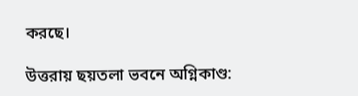করছে।

উত্তরায় ছয়তলা ভবনে অগ্নিকাণ্ড: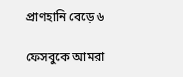প্রাণহানি বেড়ে ৬

ফেসবুকে আমরা